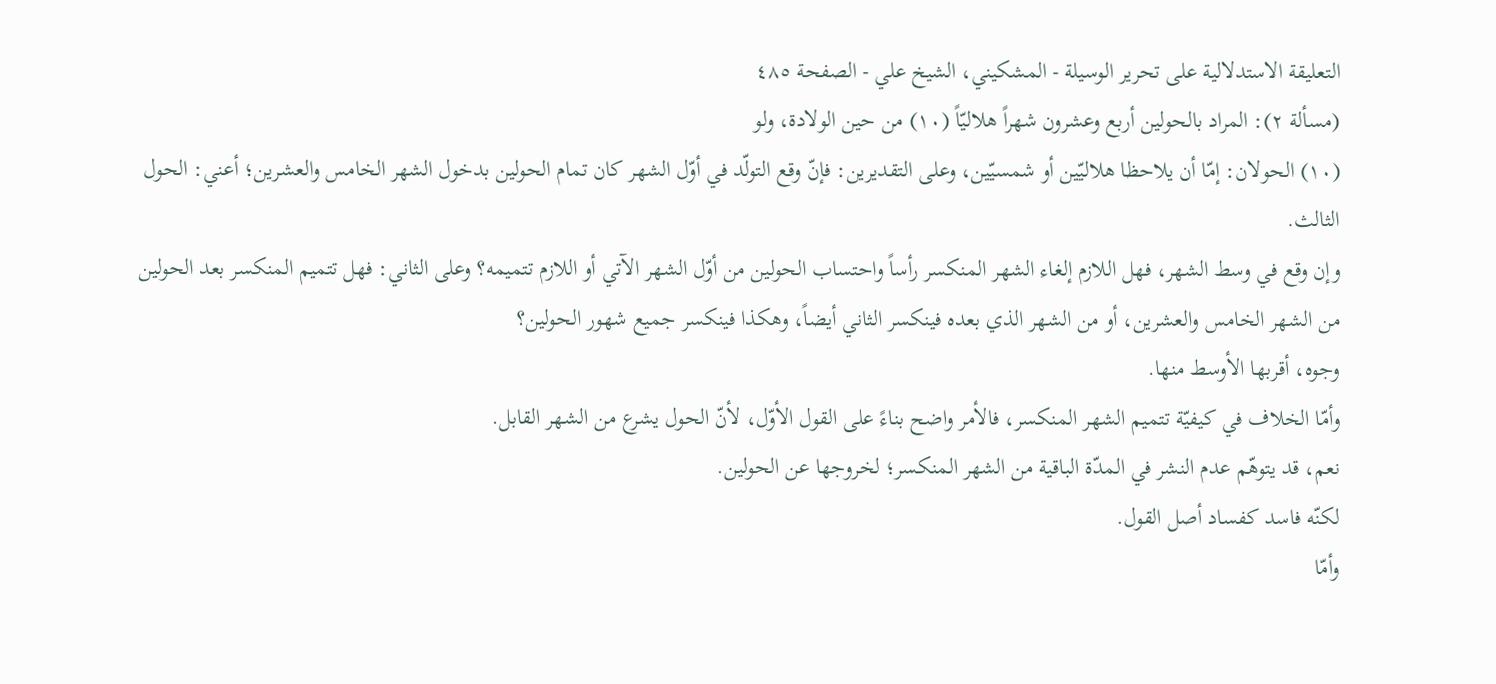التعليقة الاستدلالية على تحرير الوسيلة - المشكيني، الشيخ علي - الصفحة ٤٨٥
(مسألة ٢): المراد بالحولين أربع وعشرون شهراً هلاليّاً (١٠) من حين الولادة، ولو
(١٠) الحولان: إمّا أن يلاحظا هلاليّين أو شمسيّين، وعلى التقديرين: فإنّ وقع التولّد في أوّل الشهر كان تمام الحولين بدخول الشهر الخامس والعشرين؛ أعني: الحول الثالث.
وإن وقع في وسط الشهر، فهل اللازم إلغاء الشهر المنكسر رأساً واحتساب الحولين من أوّل الشهر الآتي أو اللازم تتميمه؟ وعلى الثاني: فهل تتميم المنكسر بعد الحولين من الشهر الخامس والعشرين، أو من الشهر الذي بعده فينكسر الثاني أيضاً، وهكذا فينكسر جميع شهور الحولين؟
وجوه، أقربها الأوسط منها.
وأمّا الخلاف في كيفيّة تتميم الشهر المنكسر، فالأمر واضح بناءً على القول الأوّل، لأنّ الحول يشرع من الشهر القابل.
نعم، قد يتوهّم عدم النشر في المدّة الباقية من الشهر المنكسر؛ لخروجها عن الحولين.
لكنّه فاسد كفساد أصل القول.
وأمّا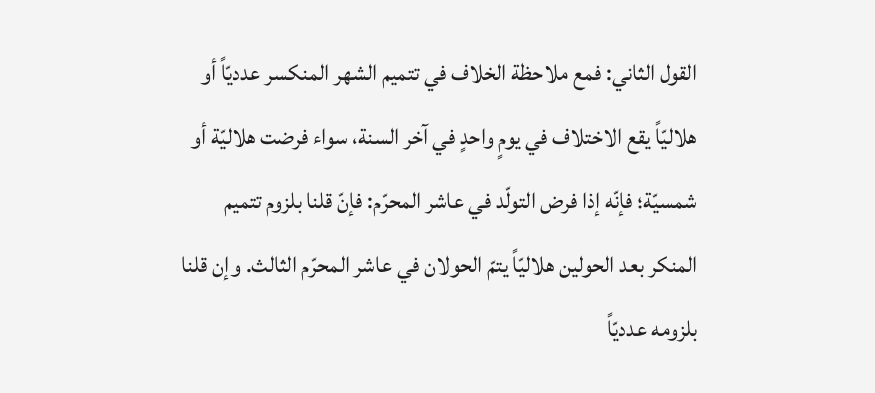القول الثاني: فمع ملاحظة الخلاف في تتميم الشهر المنكسر عدديّاً أو هلاليّاً يقع الاختلاف في يومٍ واحدٍ في آخر السنة، سواء فرضت هلاليّة أو شمسيّة؛ فإنّه إذا فرض التولّد في عاشر المحرّم: فإنّ قلنا بلزوم تتميم المنكر بعد الحولين هلاليّاً يتمّ الحولان في عاشر المحرّم الثالث. وإن قلنا بلزومه عدديّاً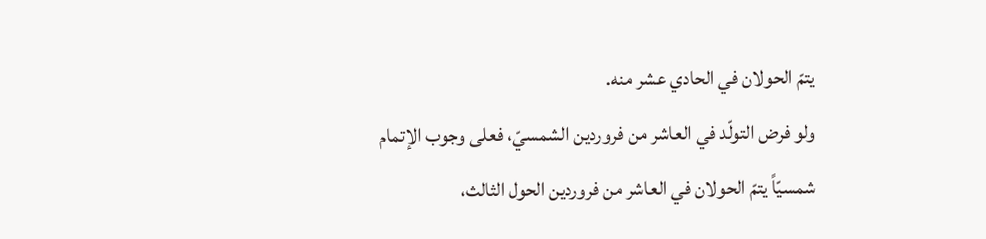يتمّ الحولان في الحادي عشر منه.
ولو فرض التولّد في العاشر من فروردين الشمسيّ، فعلى وجوب الإتمام شمسيّاً يتمّ الحولان في العاشر من فروردين الحول الثالث،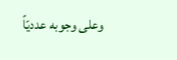وعلى وجوبه عدديّاً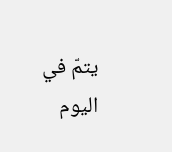يتمّ في اليوم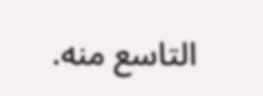التاسع منه.